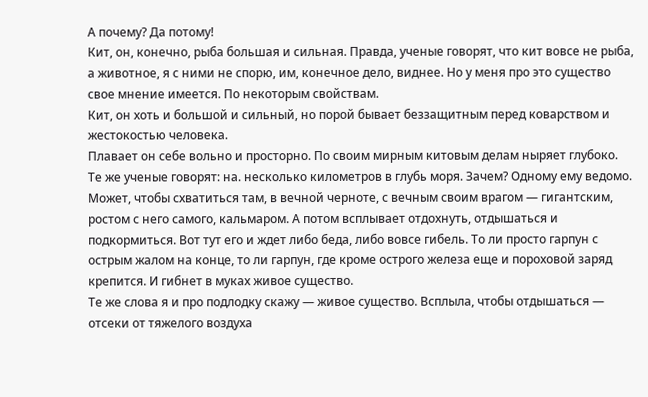А почему? Да потому!
Кит, он, конечно, рыба большая и сильная. Правда, ученые говорят, что кит вовсе не рыба, а животное, я с ними не спорю, им, конечное дело, виднее. Но у меня про это существо свое мнение имеется. По некоторым свойствам.
Кит, он хоть и большой и сильный, но порой бывает беззащитным перед коварством и жестокостью человека.
Плавает он себе вольно и просторно. По своим мирным китовым делам ныряет глубоко. Те же ученые говорят: на. несколько километров в глубь моря. Зачем? Одному ему ведомо. Может, чтобы схватиться там, в вечной черноте, с вечным своим врагом — гигантским, ростом с него самого, кальмаром. А потом всплывает отдохнуть, отдышаться и подкормиться. Вот тут его и ждет либо беда, либо вовсе гибель. То ли просто гарпун с острым жалом на конце, то ли гарпун, где кроме острого железа еще и пороховой заряд крепится. И гибнет в муках живое существо.
Те же слова я и про подлодку скажу — живое существо. Всплыла, чтобы отдышаться — отсеки от тяжелого воздуха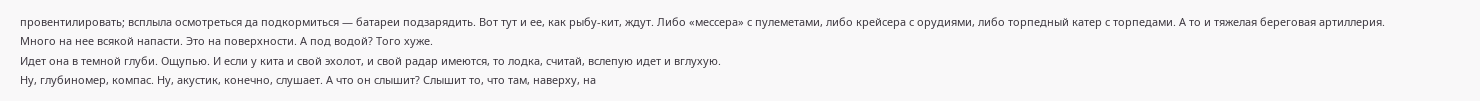провентилировать; всплыла осмотреться да подкормиться — батареи подзарядить. Вот тут и ее, как рыбу-кит, ждут. Либо «мессера» с пулеметами, либо крейсера с орудиями, либо торпедный катер с торпедами. А то и тяжелая береговая артиллерия.
Много на нее всякой напасти. Это на поверхности. А под водой? Того хуже.
Идет она в темной глуби. Ощупью. И если у кита и свой эхолот, и свой радар имеются, то лодка, считай, вслепую идет и вглухую.
Ну, глубиномер, компас. Ну, акустик, конечно, слушает. А что он слышит? Слышит то, что там, наверху, на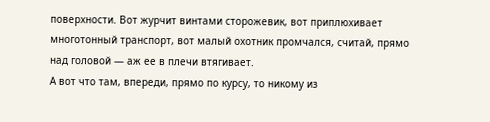поверхности. Вот журчит винтами сторожевик, вот приплюхивает многотонный транспорт, вот малый охотник промчался, считай, прямо над головой — аж ее в плечи втягивает.
А вот что там, впереди, прямо по курсу, то никому из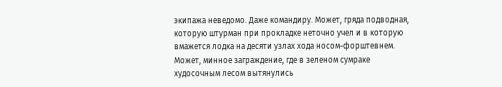экипажа неведомо. Даже командиру. Может, гряда подводная, которую штурман при прокладке неточно учел и в которую вмажется лодка на десяти узлах хода носом-форштевнем. Может, минное заграждение, где в зеленом сумраке худосочным лесом вытянулись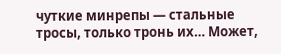чуткие минрепы — стальные тросы, только тронь их… Может,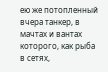ею же потопленный вчера танкер, в мачтах и вантах которого, как рыба в сетях,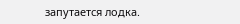запутается лодка.